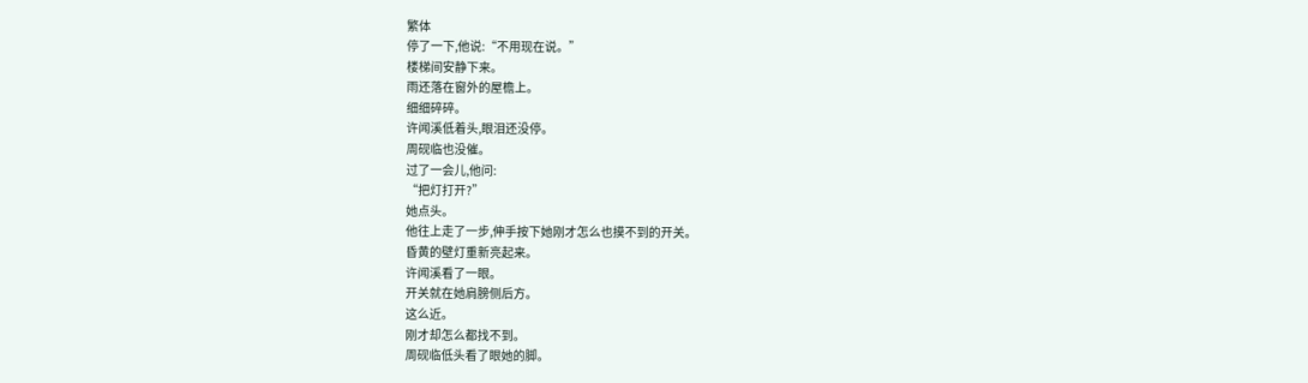繁体
停了一下,他说:“不用现在说。”
楼梯间安静下来。
雨还落在窗外的屋檐上。
细细碎碎。
许闻溪低着头,眼泪还没停。
周砚临也没催。
过了一会儿,他问:
“把灯打开?”
她点头。
他往上走了一步,伸手按下她刚才怎么也摸不到的开关。
昏黄的壁灯重新亮起来。
许闻溪看了一眼。
开关就在她肩膀侧后方。
这么近。
刚才却怎么都找不到。
周砚临低头看了眼她的脚。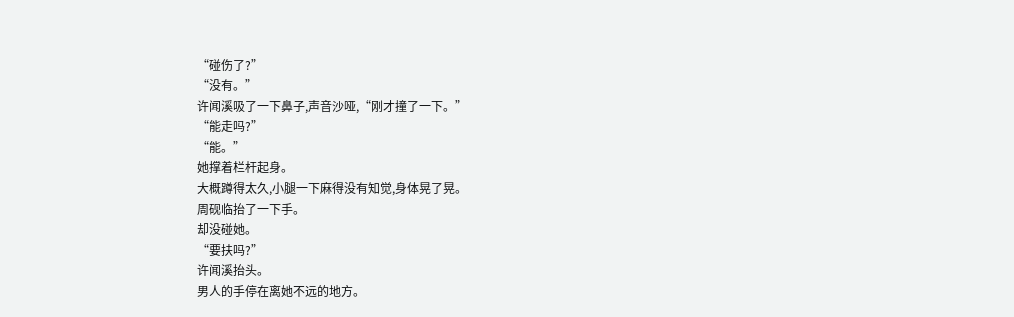“碰伤了?”
“没有。”
许闻溪吸了一下鼻子,声音沙哑,“刚才撞了一下。”
“能走吗?”
“能。”
她撑着栏杆起身。
大概蹲得太久,小腿一下麻得没有知觉,身体晃了晃。
周砚临抬了一下手。
却没碰她。
“要扶吗?”
许闻溪抬头。
男人的手停在离她不远的地方。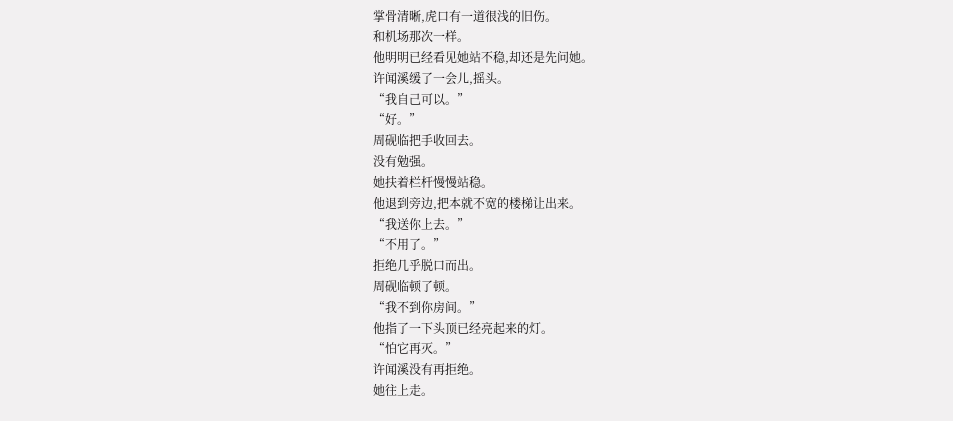掌骨清晰,虎口有一道很浅的旧伤。
和机场那次一样。
他明明已经看见她站不稳,却还是先问她。
许闻溪缓了一会儿,摇头。
“我自己可以。”
“好。”
周砚临把手收回去。
没有勉强。
她扶着栏杆慢慢站稳。
他退到旁边,把本就不宽的楼梯让出来。
“我送你上去。”
“不用了。”
拒绝几乎脱口而出。
周砚临顿了顿。
“我不到你房间。”
他指了一下头顶已经亮起来的灯。
“怕它再灭。”
许闻溪没有再拒绝。
她往上走。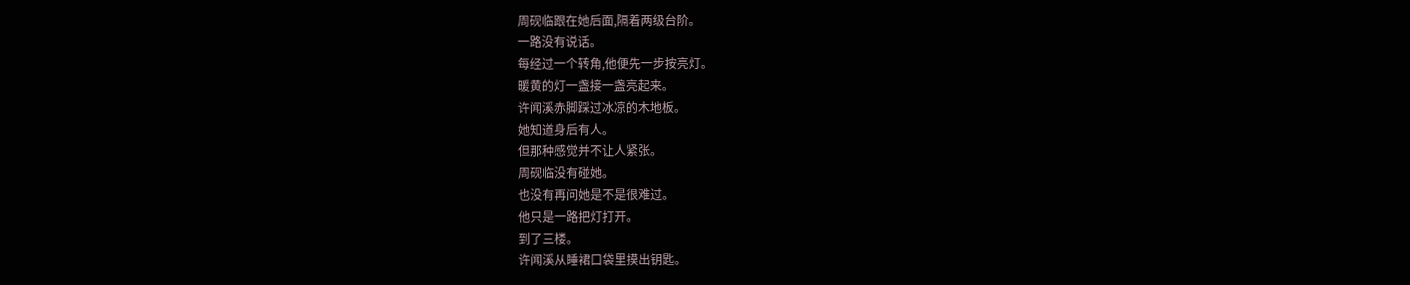周砚临跟在她后面,隔着两级台阶。
一路没有说话。
每经过一个转角,他便先一步按亮灯。
暖黄的灯一盏接一盏亮起来。
许闻溪赤脚踩过冰凉的木地板。
她知道身后有人。
但那种感觉并不让人紧张。
周砚临没有碰她。
也没有再问她是不是很难过。
他只是一路把灯打开。
到了三楼。
许闻溪从睡裙口袋里摸出钥匙。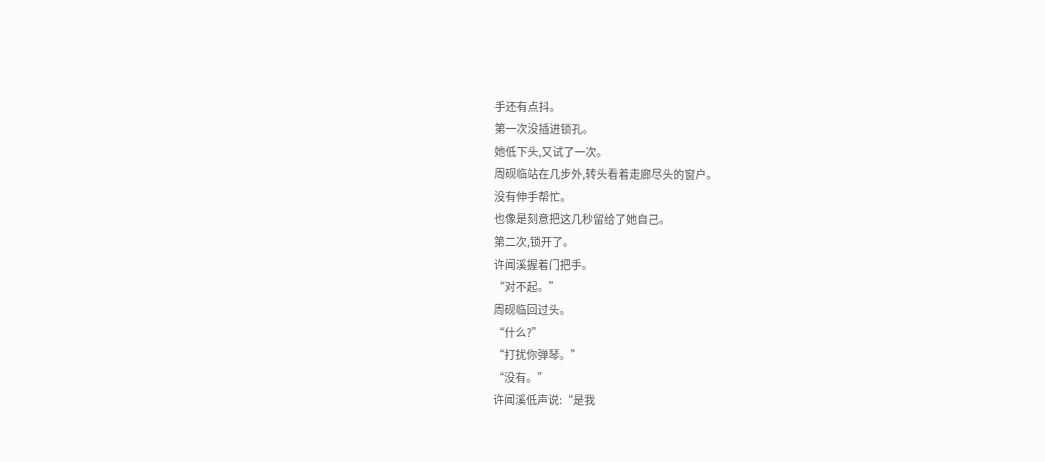手还有点抖。
第一次没插进锁孔。
她低下头,又试了一次。
周砚临站在几步外,转头看着走廊尽头的窗户。
没有伸手帮忙。
也像是刻意把这几秒留给了她自己。
第二次,锁开了。
许闻溪握着门把手。
“对不起。”
周砚临回过头。
“什么?”
“打扰你弹琴。”
“没有。”
许闻溪低声说:“是我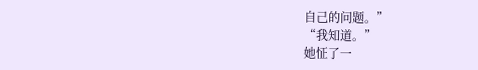自己的问题。”
“我知道。”
她怔了一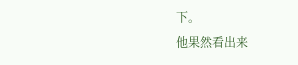下。
他果然看出来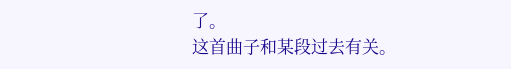了。
这首曲子和某段过去有关。